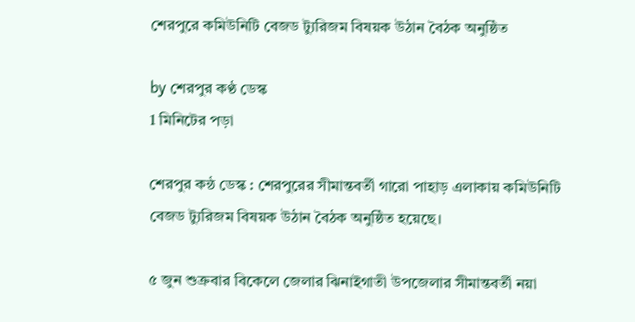শেরপুরে কমিউনিটি বেজড ট্যুরিজম বিষয়ক উঠান বৈঠক অনুষ্ঠিত

by শেরপুর কণ্ঠ ডেস্ক
1 মিনিটের পড়া

শেরপুর কন্ঠ ডেস্ক : শেরপুরের সীমান্তবর্তী গারো পাহাড় এলাকায় কমিউনিটি বেজড ট্যুরিজম বিষয়ক উঠান বৈঠক অনুষ্ঠিত হয়েছে।

৫ জুন শুক্রবার বিকেলে জেলার ঝিনাইগাতী উপজেলার সীমান্তবর্তী নয়া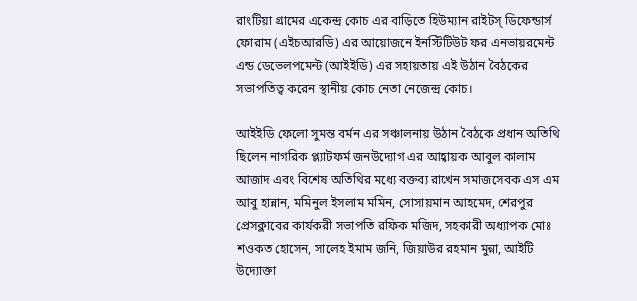রাংটিয়া গ্রামের একেন্দ্র কোচ এর বাড়িতে হিউম্যান রাইটস্ ডিফেন্ডার্স ফোরাম (এইচআরডি) এর আয়োজনে ইনস্টিটিউট ফর এনভায়রমেন্ট এন্ড ডেভেলপমেন্ট (আইইডি) এর সহায়তায় এই উঠান বৈঠকের সভাপতিত্ব করেন স্থানীয় কোচ নেতা নেজেন্দ্র কোচ।

আইইডি ফেলো সুমন্ত বর্মন এর সঞ্চালনায় উঠান বৈঠকে প্রধান অতিথি ছিলেন নাগরিক প্ল্যাটফর্ম জনউদ্যোগ এর আহ্বায়ক আবুল কালাম আজাদ এবং বিশেষ অতিথির মধ্যে বক্তব্য রাখেন সমাজসেবক এস এম আবু হান্নান, মমিনুল ইসলাম মমিন, সোসায়মান আহমেদ, শেরপুর প্রেসক্লাবের কার্যকরী সভাপতি রফিক মজিদ, সহকারী অধ্যাপক মোঃ শওকত হোসেন, সালেহ ইমাম জনি, জিয়াউর রহমান মুন্না, আইটি উদ্যোক্তা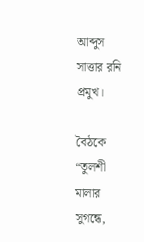আব্দুস সাত্তার রনি প্রমুখ।

বৈঠকে “তুলশী মালার সুগন্ধে,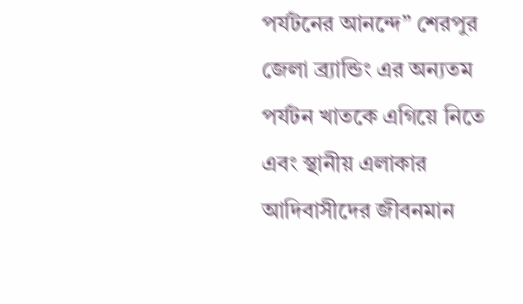পর্যটনের আনন্দে” শেরপুর জেলা ব্র্যান্ডিং এর অন্যতম পর্যটন খাতকে এগিয়ে নিতে এবং স্থানীয় এলাকার আদিবাসীদের জীবনমান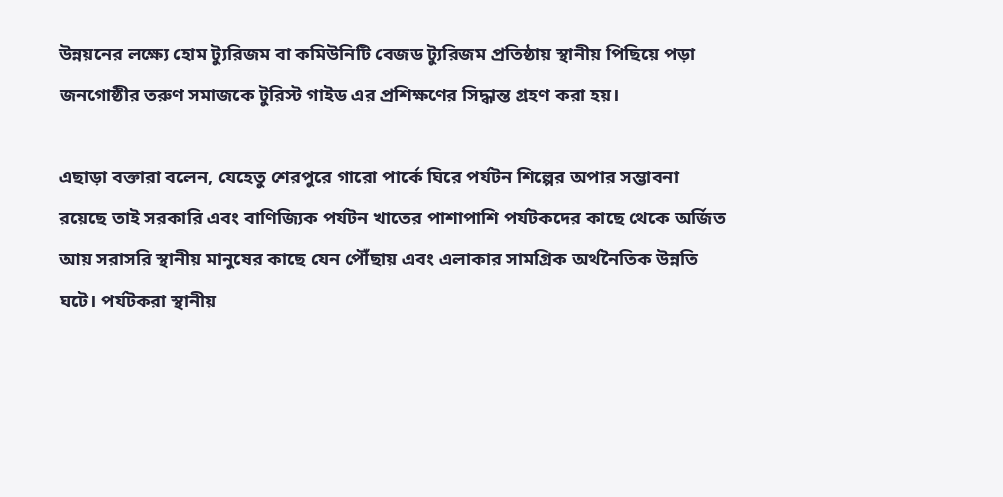উন্নয়নের লক্ষ্যে হোম ট্যুরিজম বা কমিউনিটি বেজড ট্যুরিজম প্রতিষ্ঠায় স্থানীয় পিছিয়ে পড়া জনগোষ্ঠীর তরুণ সমাজকে টুরিস্ট গাইড এর প্রশিক্ষণের সিদ্ধান্ত গ্রহণ করা হয়।

এছাড়া বক্তারা বলেন, যেহেতু শেরপুরে গারো পার্কে ঘিরে পর্যটন শিল্পের অপার সম্ভাবনা রয়েছে তাই সরকারি এবং বাণিজ্যিক পর্যটন খাতের পাশাপাশি পর্যটকদের কাছে থেকে অর্জিত আয় সরাসরি স্থানীয় মানুষের কাছে যেন পৌঁছায় এবং এলাকার সামগ্রিক অর্থনৈতিক উন্নতি ঘটে। পর্যটকরা স্থানীয়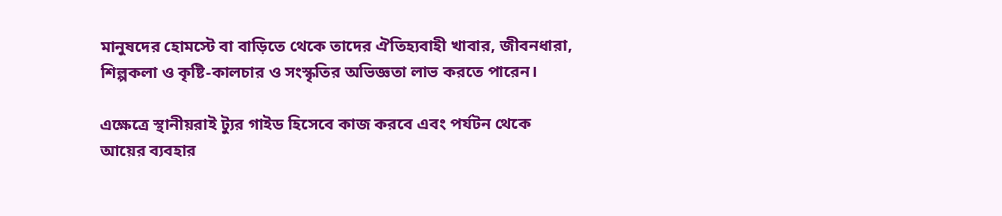মানুষদের হোমস্টে বা বাড়িতে থেকে তাদের ঐতিহ্যবাহী খাবার, জীবনধারা, শিল্পকলা ও কৃষ্টি-কালচার ও সংস্কৃতির অভিজ্ঞতা লাভ করতে পারেন।

এক্ষেত্রে স্থানীয়রাই ট্যুর গাইড হিসেবে কাজ করবে এবং পর্যটন থেকে আয়ের ব্যবহার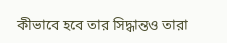কীভাবে হবে তার সিদ্ধান্তও তারা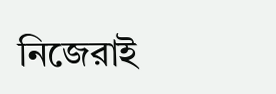নিজেরাই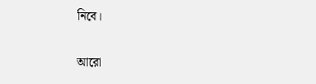নিবে।

আরো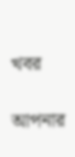খবর

আপনার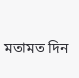মতামত দিন